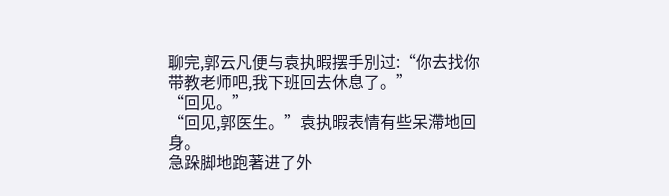聊完,郭云凡便与袁执暇摆手別过:“你去找你带教老师吧,我下班回去休息了。”
“回见。”
“回见,郭医生。”袁执暇表情有些呆滯地回身。
急跺脚地跑著进了外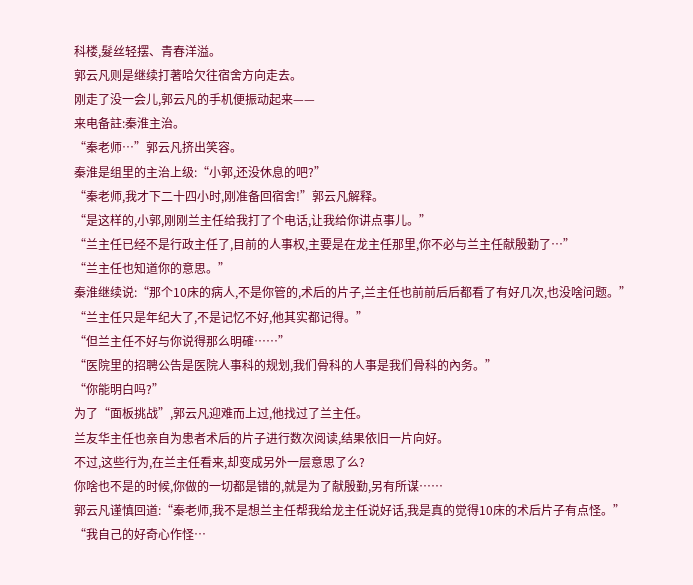科楼,髮丝轻摆、青春洋溢。
郭云凡则是继续打著哈欠往宿舍方向走去。
刚走了没一会儿,郭云凡的手机便振动起来——
来电备註:秦淮主治。
“秦老师…”郭云凡挤出笑容。
秦淮是组里的主治上级:“小郭,还没休息的吧?”
“秦老师,我才下二十四小时,刚准备回宿舍!”郭云凡解释。
“是这样的,小郭,刚刚兰主任给我打了个电话,让我给你讲点事儿。”
“兰主任已经不是行政主任了,目前的人事权,主要是在龙主任那里,你不必与兰主任献殷勤了…”
“兰主任也知道你的意思。”
秦淮继续说:“那个10床的病人,不是你管的,术后的片子,兰主任也前前后后都看了有好几次,也没啥问题。”
“兰主任只是年纪大了,不是记忆不好,他其实都记得。”
“但兰主任不好与你说得那么明確……”
“医院里的招聘公告是医院人事科的规划,我们骨科的人事是我们骨科的內务。”
“你能明白吗?”
为了“面板挑战”,郭云凡迎难而上过,他找过了兰主任。
兰友华主任也亲自为患者术后的片子进行数次阅读,结果依旧一片向好。
不过,这些行为,在兰主任看来,却变成另外一层意思了么?
你啥也不是的时候,你做的一切都是错的,就是为了献殷勤,另有所谋……
郭云凡谨慎回道:“秦老师,我不是想兰主任帮我给龙主任说好话,我是真的觉得10床的术后片子有点怪。”
“我自己的好奇心作怪…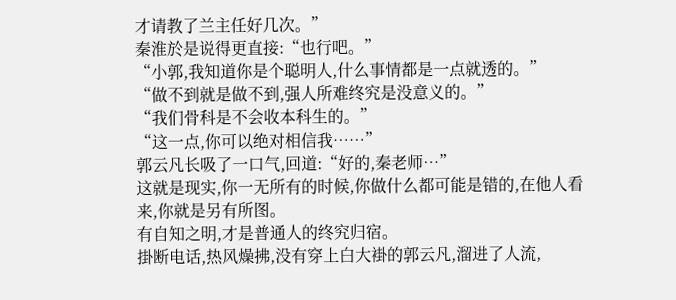才请教了兰主任好几次。”
秦淮於是说得更直接:“也行吧。”
“小郭,我知道你是个聪明人,什么事情都是一点就透的。”
“做不到就是做不到,强人所难终究是没意义的。”
“我们骨科是不会收本科生的。”
“这一点,你可以绝对相信我……”
郭云凡长吸了一口气,回道:“好的,秦老师…”
这就是现实,你一无所有的时候,你做什么都可能是错的,在他人看来,你就是另有所图。
有自知之明,才是普通人的终究归宿。
掛断电话,热风燥拂,没有穿上白大褂的郭云凡,溜进了人流,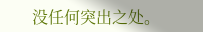没任何突出之处。